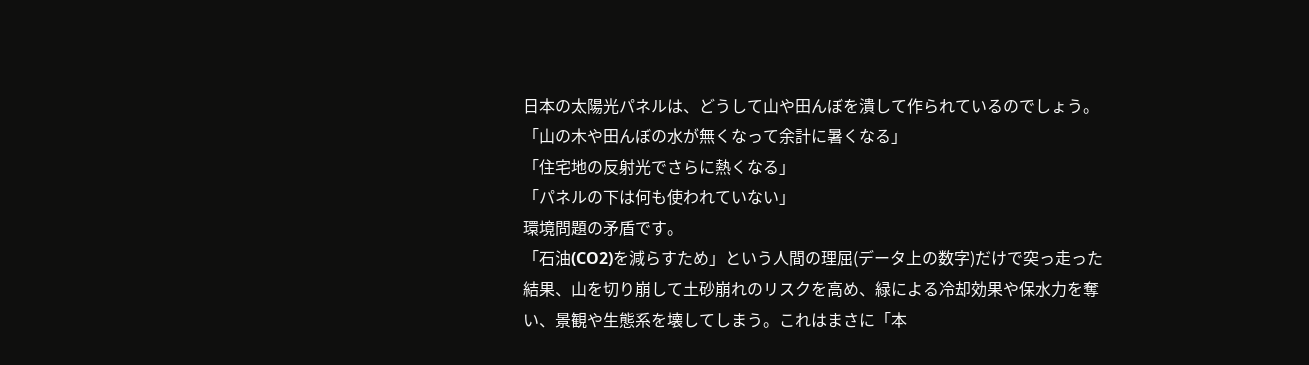日本の太陽光パネルは、どうして山や田んぼを潰して作られているのでしょう。
「山の木や田んぼの水が無くなって余計に暑くなる」
「住宅地の反射光でさらに熱くなる」
「パネルの下は何も使われていない」
環境問題の矛盾です。
「石油(CO2)を減らすため」という人間の理屈(データ上の数字)だけで突っ走った結果、山を切り崩して土砂崩れのリスクを高め、緑による冷却効果や保水力を奪い、景観や生態系を壊してしまう。これはまさに「本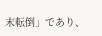末転倒」であり、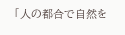「人の都合で自然を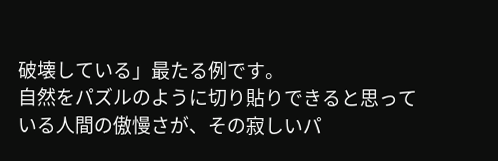破壊している」最たる例です。
自然をパズルのように切り貼りできると思っている人間の傲慢さが、その寂しいパ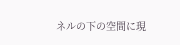ネルの下の空間に現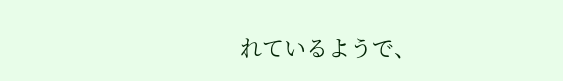れているようで、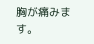胸が痛みます。